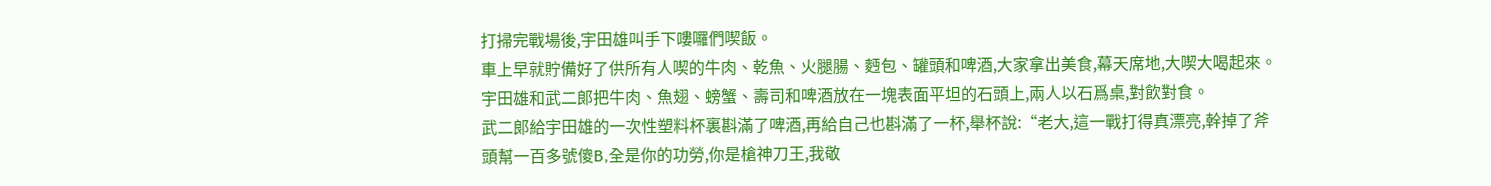打掃完戰場後,宇田雄叫手下嘍囉們喫飯。
車上早就貯備好了供所有人喫的牛肉、乾魚、火腿腸、麪包、罐頭和啤酒,大家拿出美食,幕天席地,大喫大喝起來。
宇田雄和武二郞把牛肉、魚翅、螃蟹、壽司和啤酒放在一塊表面平坦的石頭上,兩人以石爲桌,對飲對食。
武二郞給宇田雄的一次性塑料杯裏斟滿了啤酒,再給自己也斟滿了一杯,舉杯說:“老大,這一戰打得真漂亮,幹掉了斧頭幫一百多號傻B,全是你的功勞,你是槍神刀王,我敬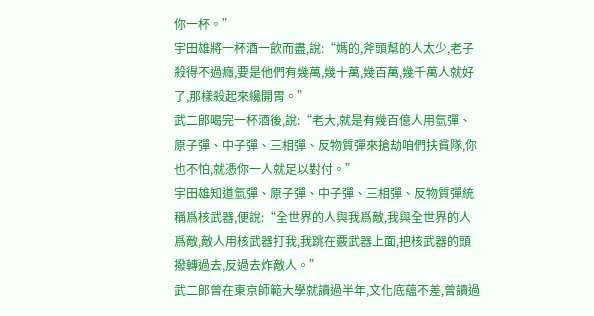你一杯。”
宇田雄將一杯酒一飲而盡,說:“媽的,斧頭幫的人太少,老子殺得不過癮,要是他們有幾萬,幾十萬,幾百萬,幾千萬人就好了,那樣殺起來纔開胃。”
武二郞喝完一杯酒後,說:“老大,就是有幾百億人用氫彈、原子彈、中子彈、三相彈、反物質彈來搶劫咱們扶貧隊,你也不怕,就憑你一人就足以對付。”
宇田雄知道氫彈、原子彈、中子彈、三相彈、反物質彈統稱爲核武器,便說:“全世界的人與我爲敵,我與全世界的人爲敵,敵人用核武器打我,我跳在覈武器上面,把核武器的頭撥轉過去,反過去炸敵人。”
武二郞曾在東京師範大學就讀過半年,文化底蘊不差,曾讀過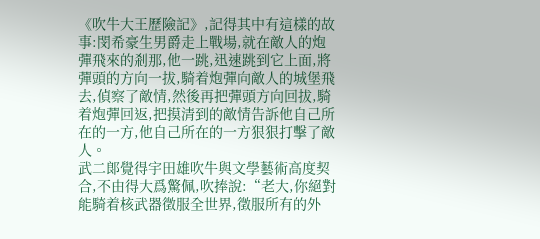《吹牛大王歷險記》,記得其中有這樣的故事:閔希豪生男爵走上戰場,就在敵人的炮彈飛來的剎那,他一跳,迅速跳到它上面,將彈頭的方向一拔,騎着炮彈向敵人的城堡飛去,偵察了敵情,然後再把彈頭方向回拔,騎着炮彈回返,把摸清到的敵情告訴他自己所在的一方,他自己所在的一方狠狠打擊了敵人。
武二郞覺得宇田雄吹牛與文學藝術高度契合,不由得大爲驚佩,吹捧說:“老大,你絕對能騎着核武器徵服全世界,徵服所有的外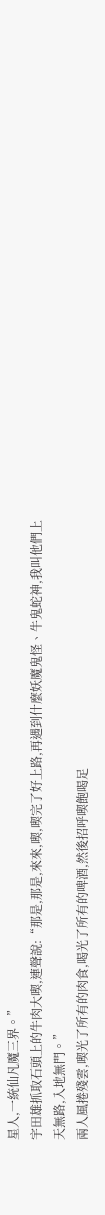星人,一統仙凡魔三界。”
宇田雄抓取石頭上的牛肉大喫,連聲說:“那是,那是,來來,喫,喫完了好上路,再遇到什麼妖魔鬼怪、牛鬼蛇神,我叫他們上天無路,入地無門。”
兩人風捲殘雲,喫光了所有的肉食,喝光了所有的啤酒,然後招呼喫飽喝足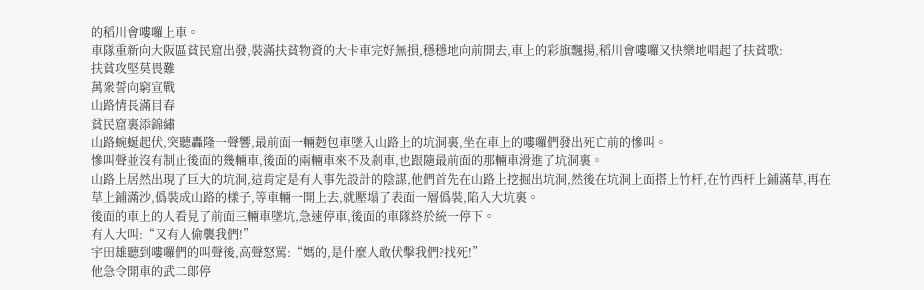的稻川會嘍囉上車。
車隊重新向大阪區貧民窟出發,裝滿扶貧物資的大卡車完好無損,穩穩地向前開去,車上的彩旗飄揚,稻川會嘍囉又快樂地唱起了扶貧歌:
扶貧攻堅莫畏難
萬衆誓向窮宣戰
山路情長滿目春
貧民窟裏添錦繡
山路蜿蜒起伏,突聽轟隆一聲響,最前面一輛麪包車墜入山路上的坑洞裏,坐在車上的嘍囉們發出死亡前的慘叫。
慘叫聲並沒有制止後面的幾輛車,後面的兩輛車來不及剎車,也跟隨最前面的那輛車滑進了坑洞裏。
山路上居然出現了巨大的坑洞,這肯定是有人事先設計的陰謀,他們首先在山路上挖掘出坑洞,然後在坑洞上面搭上竹杆,在竹西杆上鋪滿草,再在草上鋪滿沙,僞裝成山路的樣子,等車輛一開上去,就壓塌了表面一層僞裝,陷入大坑裏。
後面的車上的人看見了前面三輛車墜坑,急速停車,後面的車隊終於統一停下。
有人大叫:“又有人偷襲我們!”
宇田雄聽到嘍囉們的叫聲後,高聲怒罵:“媽的,是什麼人敢伏擊我們?找死!”
他急令開車的武二郞停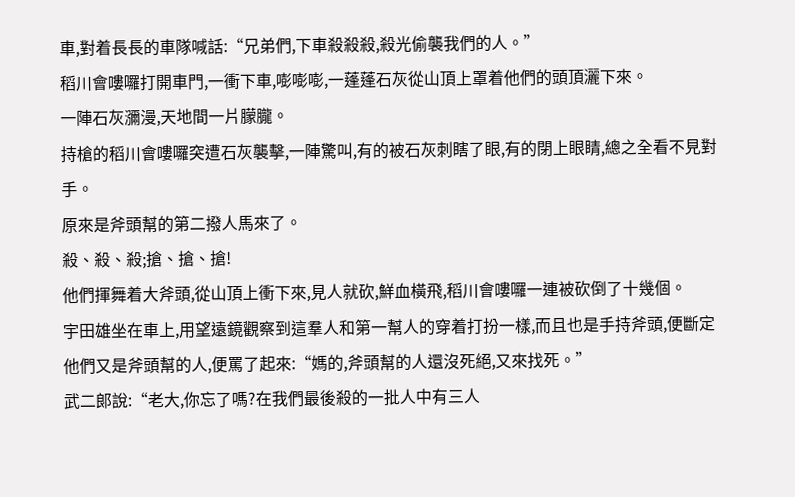車,對着長長的車隊喊話:“兄弟們,下車殺殺殺,殺光偷襲我們的人。”
稻川會嘍囉打開車門,一衝下車,嘭嘭嘭,一蓬蓬石灰從山頂上罩着他們的頭頂灑下來。
一陣石灰瀰漫,天地間一片朦朧。
持槍的稻川會嘍囉突遭石灰襲擊,一陣驚叫,有的被石灰刺瞎了眼,有的閉上眼睛,總之全看不見對手。
原來是斧頭幫的第二撥人馬來了。
殺、殺、殺;搶、搶、搶!
他們揮舞着大斧頭,從山頂上衝下來,見人就砍,鮮血橫飛,稻川會嘍囉一連被砍倒了十幾個。
宇田雄坐在車上,用望遠鏡觀察到這羣人和第一幫人的穿着打扮一樣,而且也是手持斧頭,便斷定他們又是斧頭幫的人,便罵了起來:“媽的,斧頭幫的人還沒死絕,又來找死。”
武二郞說:“老大,你忘了嗎?在我們最後殺的一批人中有三人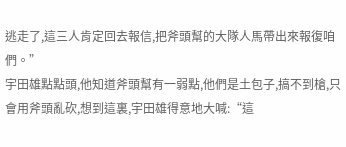逃走了,這三人肯定回去報信,把斧頭幫的大隊人馬帶出來報復咱們。”
宇田雄點點頭,他知道斧頭幫有一弱點,他們是土包子,搞不到槍,只會用斧頭亂砍,想到這裏,宇田雄得意地大喊:“這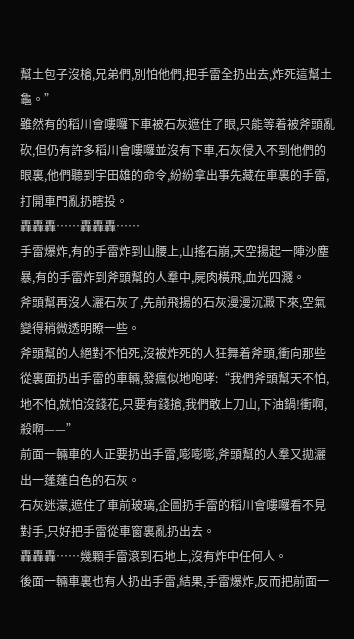幫土包子沒槍,兄弟們,別怕他們,把手雷全扔出去,炸死這幫土龜。”
雖然有的稻川會嘍囉下車被石灰遮住了眼,只能等着被斧頭亂砍,但仍有許多稻川會嘍囉並沒有下車,石灰侵入不到他們的眼裏,他們聽到宇田雄的命令,紛紛拿出事先藏在車裏的手雷,打開車門亂扔瞎投。
轟轟轟……轟轟轟……
手雷爆炸,有的手雷炸到山腰上,山搖石崩,天空揚起一陣沙塵暴,有的手雷炸到斧頭幫的人羣中,屍肉橫飛,血光四濺。
斧頭幫再沒人灑石灰了,先前飛揚的石灰漫漫沉澱下來,空氣變得稍微透明瞭一些。
斧頭幫的人絕對不怕死,沒被炸死的人狂舞着斧頭,衝向那些從裏面扔出手雷的車輛,發瘋似地咆哮:“我們斧頭幫天不怕,地不怕,就怕沒錢花,只要有錢搶,我們敢上刀山,下油鍋!衝啊,殺啊——”
前面一輛車的人正要扔出手雷,嘭嘭嘭,斧頭幫的人羣又拋灑出一蓬蓬白色的石灰。
石灰迷濛,遮住了車前玻璃,企圖扔手雷的稻川會嘍囉看不見對手,只好把手雷從車窗裏亂扔出去。
轟轟轟……幾顆手雷滾到石地上,沒有炸中任何人。
後面一輛車裏也有人扔出手雷,結果,手雷爆炸,反而把前面一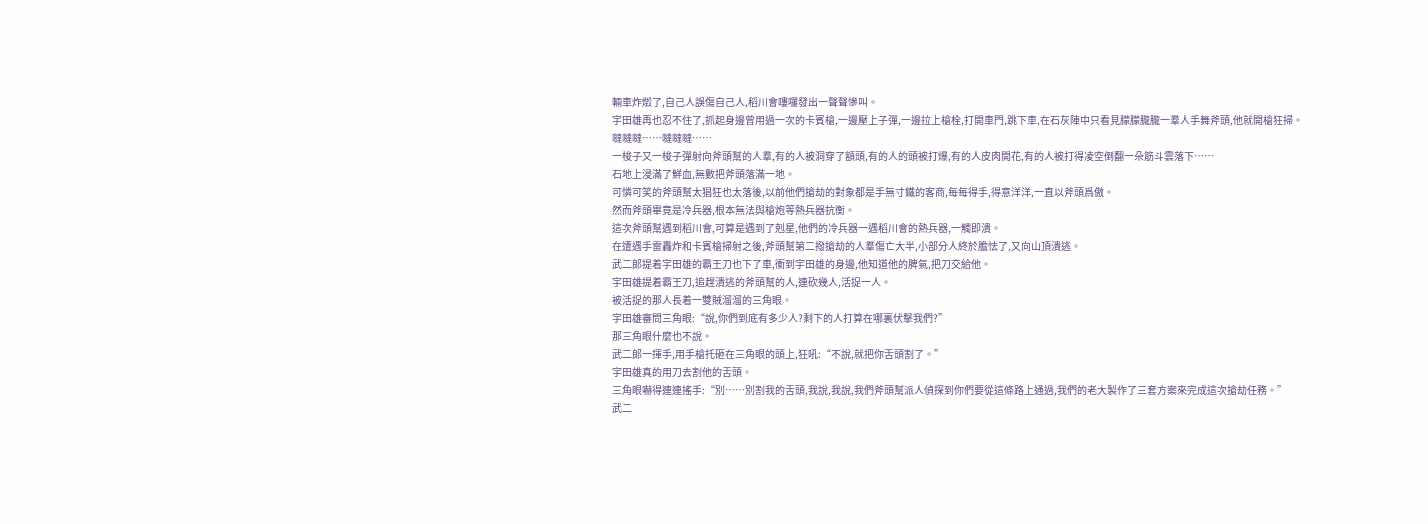輛車炸燬了,自己人誤傷自己人,稻川會嘍囉發出一聲聲慘叫。
宇田雄再也忍不住了,抓起身邊曾用過一次的卡賓槍,一邊壓上子彈,一邊拉上槍栓,打開車門,跳下車,在石灰陣中只看見朦朦朧朧一羣人手舞斧頭,他就開槍狂掃。
噠噠噠……噠噠噠……
一梭子又一梭子彈射向斧頭幫的人羣,有的人被洞穿了額頭,有的人的頭被打爆,有的人皮肉開花,有的人被打得凌空倒翻一朵筋斗雲落下……
石地上浸滿了鮮血,無數把斧頭落滿一地。
可憐可笑的斧頭幫太猖狂也太落後,以前他們搶劫的對象都是手無寸鐵的客商,每每得手,得意洋洋,一直以斧頭爲傲。
然而斧頭畢竟是冷兵器,根本無法與槍炮等熱兵器抗衡。
這次斧頭幫遇到稻川會,可算是遇到了剋星,他們的冷兵器一遇稻川會的熱兵器,一觸即潰。
在遭遇手雷轟炸和卡賓槍掃射之後,斧頭幫第二撥搶劫的人羣傷亡大半,小部分人終於膽怯了,又向山頂潰逃。
武二郞提着宇田雄的霸王刀也下了車,衝到宇田雄的身邊,他知道他的脾氣,把刀交給他。
宇田雄提着霸王刀,追趕潰逃的斧頭幫的人,連砍幾人,活捉一人。
被活捉的那人長着一雙賊溜溜的三角眼。
宇田雄審問三角眼:“說,你們到底有多少人?剩下的人打算在哪裏伏擊我們?”
那三角眼什麼也不說。
武二郞一揮手,用手槍托砸在三角眼的頭上,狂吼:“不說,就把你舌頭割了。”
宇田雄真的用刀去割他的舌頭。
三角眼嚇得連連搖手:“別……別割我的舌頭,我說,我說,我們斧頭幫派人偵探到你們要從這條路上通過,我們的老大製作了三套方案來完成這次搶劫任務。”
武二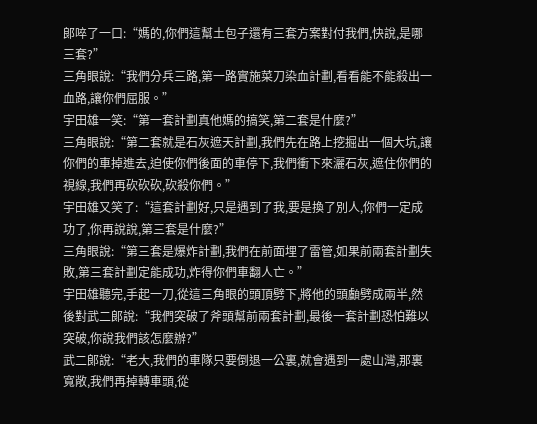郞啐了一口:“媽的,你們這幫土包子還有三套方案對付我們,快說,是哪三套?”
三角眼說:“我們分兵三路,第一路實施菜刀染血計劃,看看能不能殺出一血路,讓你們屈服。”
宇田雄一笑:“第一套計劃真他媽的搞笑,第二套是什麼?”
三角眼說:“第二套就是石灰遮天計劃,我們先在路上挖掘出一個大坑,讓你們的車掉進去,迫使你們後面的車停下,我們衝下來灑石灰,遮住你們的視線,我們再砍砍砍,砍殺你們。”
宇田雄又笑了:“這套計劃好,只是遇到了我,要是換了別人,你們一定成功了,你再說說,第三套是什麼?”
三角眼說:“第三套是爆炸計劃,我們在前面埋了雷管,如果前兩套計劃失敗,第三套計劃定能成功,炸得你們車翻人亡。”
宇田雄聽完,手起一刀,從這三角眼的頭頂劈下,將他的頭顱劈成兩半,然後對武二郞說:“我們突破了斧頭幫前兩套計劃,最後一套計劃恐怕難以突破,你說我們該怎麼辦?”
武二郞說:“老大,我們的車隊只要倒退一公裏,就會遇到一處山灣,那裏寬敞,我們再掉轉車頭,從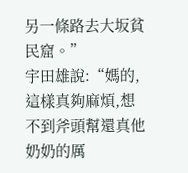另一條路去大坂貧民窟。”
宇田雄說:“媽的,這樣真夠麻煩,想不到斧頭幫還真他奶奶的厲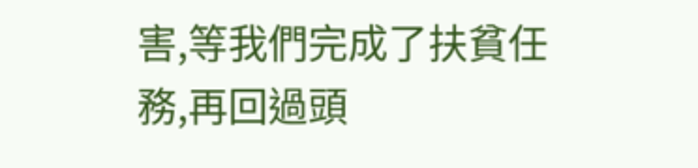害,等我們完成了扶貧任務,再回過頭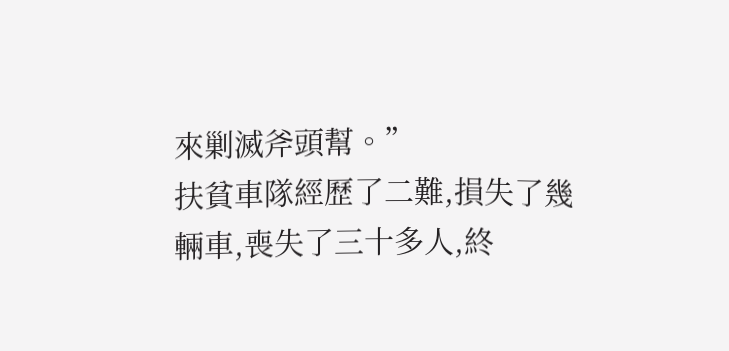來剿滅斧頭幫。”
扶貧車隊經歷了二難,損失了幾輛車,喪失了三十多人,終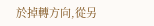於掉轉方向,從另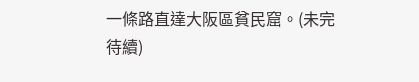一條路直達大阪區貧民窟。(未完待續)